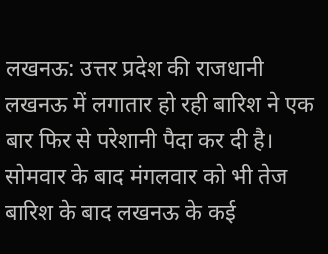लखनऊ: उत्तर प्रदेश की राजधानी लखनऊ में लगातार हो रही बारिश ने एक बार फिर से परेशानी पैदा कर दी है। सोमवार के बाद मंगलवार को भी तेज बारिश के बाद लखनऊ के कई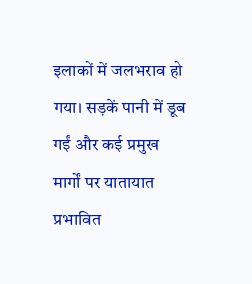इलाकों में जलभराव हो गया। सड़कें पानी में डूब गईं और कई प्रमुख मार्गों पर यातायात प्रभावित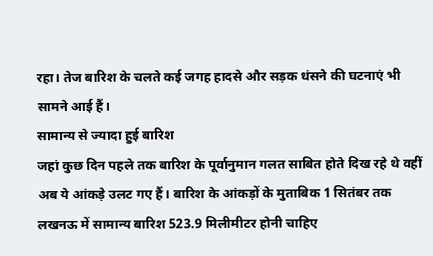रहा। तेज बारिश के चलते कई जगह हादसे और सड़क धंसने की घटनाएं भी सामने आई हैं।
सामान्य से ज्यादा हुई बारिश
जहां कुछ दिन पहले तक बारिश के पूर्वानुमान गलत साबित होते दिख रहे थे वहीं अब ये आंकड़े उलट गए हैं। बारिश के आंकड़ों के मुताबिक 1 सितंबर तक लखनऊ में सामान्य बारिश 523.9 मिलीमीटर होनी चाहिए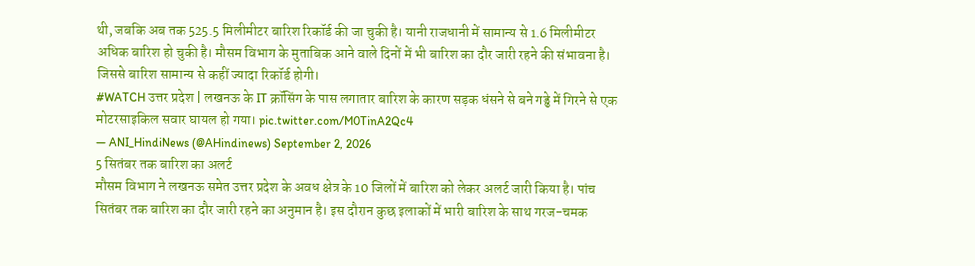थी, जबकि अब तक 525.5 मिलीमीटर बारिश रिकॉर्ड की जा चुकी है। यानी राजधानी में सामान्य से 1.6 मिलीमीटर अधिक बारिश हो चुकी है। मौसम विभाग के मुताबिक आने वाले दिनों में भी बारिश का दौर जारी रहने की संभावना है। जिससे बारिश सामान्य से कहीं ज्यादा रिकॉर्ड होगी।
#WATCH उत्तर प्रदेश | लखनऊ के IT क्रॉसिंग के पास लगातार बारिश के कारण सड़क धंसने से बने गड्ढे में गिरने से एक मोटरसाइकिल सवार घायल हो गया। pic.twitter.com/M0TinA2Qc4
— ANI_HindiNews (@AHindinews) September 2, 2026
5 सितंबर तक बारिश का अलर्ट
मौसम विभाग ने लखनऊ समेत उत्तर प्रदेश के अवध क्षेत्र के 10 जिलों में बारिश को लेकर अलर्ट जारी किया है। पांच सितंबर तक बारिश का दौर जारी रहने का अनुमान है। इस दौरान कुछ इलाकों में भारी बारिश के साथ गरज-चमक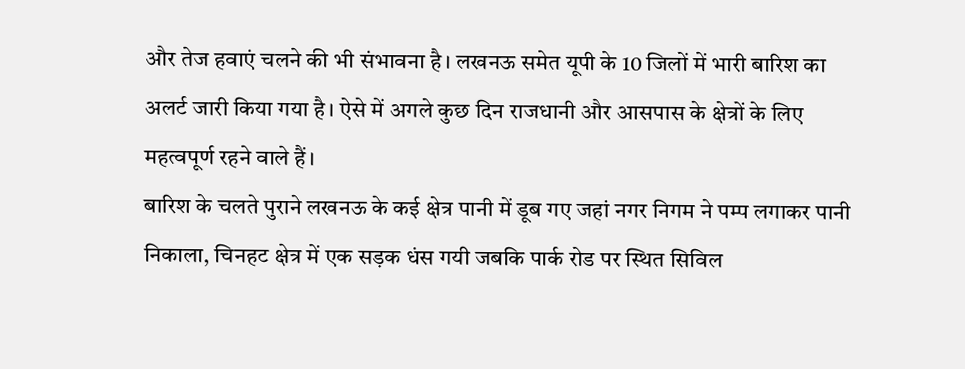और तेज हवाएं चलने की भी संभावना है। लखनऊ समेत यूपी के 10 जिलों में भारी बारिश का अलर्ट जारी किया गया है। ऐसे में अगले कुछ दिन राजधानी और आसपास के क्षेत्रों के लिए महत्वपूर्ण रहने वाले हैं।
बारिश के चलते पुराने लखनऊ के कई क्षेत्र पानी में डूब गए जहां नगर निगम ने पम्प लगाकर पानी निकाला, चिनहट क्षेत्र में एक सड़क धंस गयी जबकि पार्क रोड पर स्थित सिविल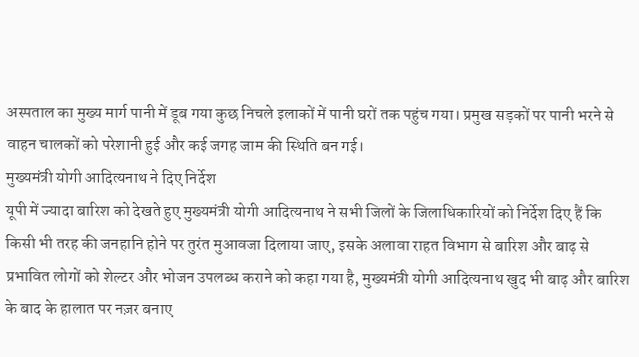अस्पताल का मुख्य मार्ग पानी में डूब गया कुछ निचले इलाकों में पानी घरों तक पहुंच गया। प्रमुख सड़कों पर पानी भरने से वाहन चालकों को परेशानी हुई और कई जगह जाम की स्थिति बन गई।
मुख्यमंत्री योगी आदित्यनाथ ने दिए निर्देश
यूपी में ज्यादा बारिश को देखते हुए मुख्यमंत्री योगी आदित्यनाथ ने सभी जिलों के जिलाधिकारियों को निर्देश दिए हैं कि किसी भी तरह की जनहानि होने पर तुरंत मुआवजा दिलाया जाए, इसके अलावा राहत विभाग से बारिश और बाढ़ से प्रभावित लोगों को शेल्टर और भोजन उपलब्ध कराने को कहा गया है, मुख्यमंत्री योगी आदित्यनाथ खुद भी बाढ़ और बारिश के बाद के हालात पर नज़र बनाए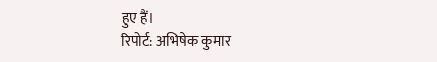हुए हैं।
रिपोर्ट: अभिषेक कुमार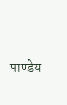पाण्डेय